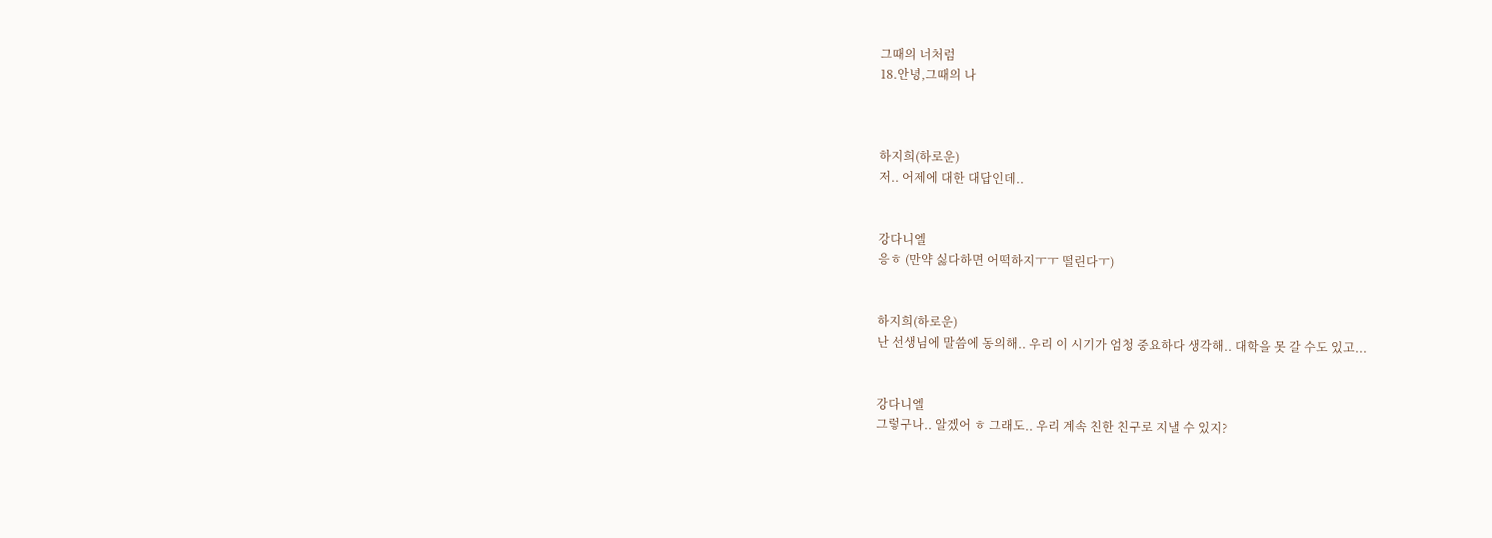그때의 너처럼
18.안녕,그때의 나



하지희(하로운)
저.. 어제에 대한 대답인데..


강다니엘
응ㅎ (만약 싫다하면 어떡하지ㅜㅜ 떨린다ㅜ)


하지희(하로운)
난 선생님에 말씀에 동의해.. 우리 이 시기가 엄청 중요하다 생각해.. 대학을 못 갈 수도 있고...


강다니엘
그렇구나.. 알겠어 ㅎ 그래도.. 우리 계속 친한 친구로 지낼 수 있지?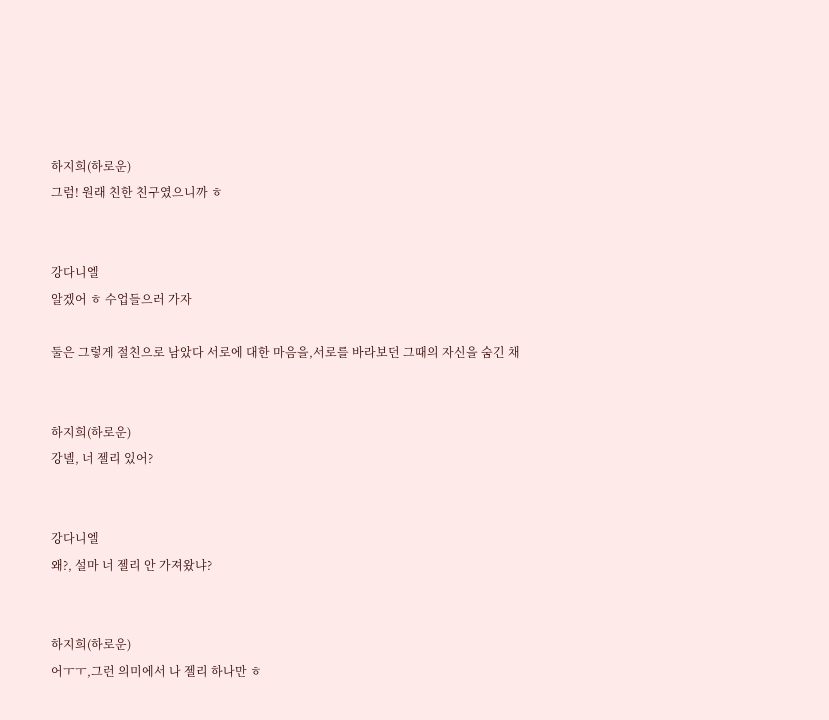하지희(하로운)
그럼! 원래 친한 친구였으니까 ㅎ


강다니엘
알겠어 ㅎ 수업들으러 가자

둘은 그렇게 절친으로 남았다 서로에 대한 마음을,서로를 바라보던 그때의 자신을 숨긴 채


하지희(하로운)
강녤, 너 젤리 있어?


강다니엘
왜?, 설마 너 젤리 안 가져왔냐?


하지희(하로운)
어ㅜㅜ,그런 의미에서 나 젤리 하나만 ㅎ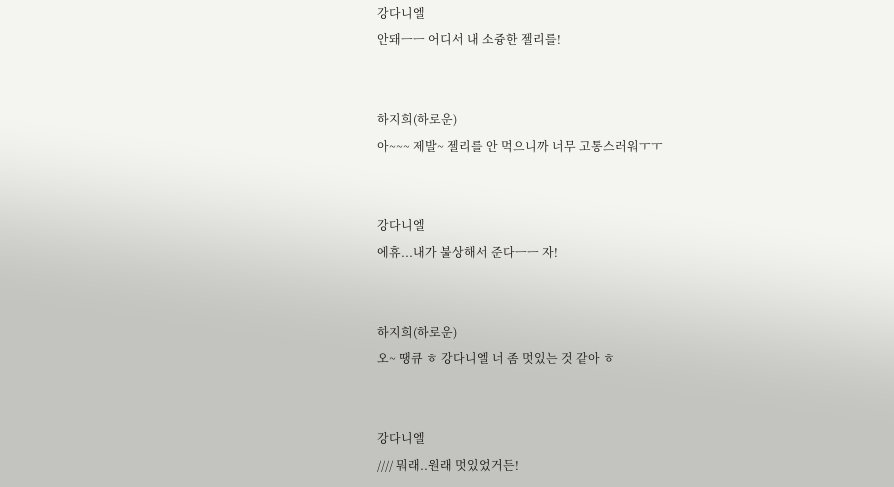강다니엘
안돼ㅡㅡ 어디서 내 소즁한 젤리를!


하지희(하로운)
아~~~ 제발~ 젤리를 안 먹으니까 너무 고통스러워ㅜㅜ


강다니엘
에휴...내가 불상해서 준다ㅡㅡ 자!


하지희(하로운)
오~ 땡큐 ㅎ 강다니엘 너 좀 멋있는 것 같아 ㅎ


강다니엘
//// 뭐래..원래 멋있었거든!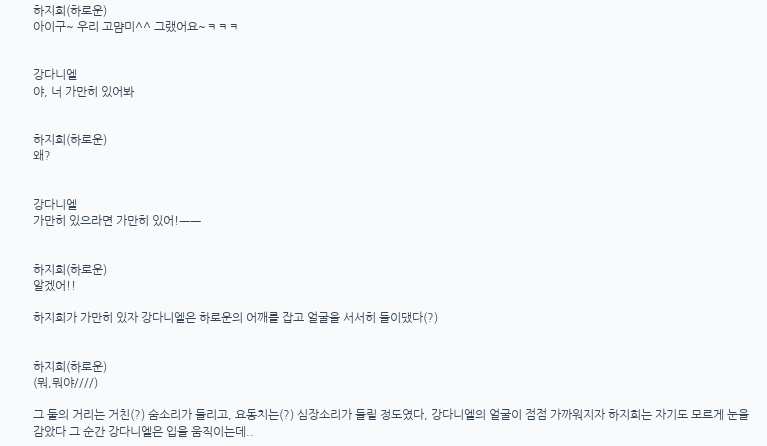하지희(하로운)
아이구~ 우리 고먐미^^ 그랬어요~ㅋㅋㅋ


강다니엘
야, 너 가만히 있어봐


하지희(하로운)
왜?


강다니엘
가만히 있으라면 가만히 있어!ㅡㅡ


하지희(하로운)
알겠어!!

하지희가 가만히 있자 강다니엘은 하로운의 어깨를 잡고 얼굴을 서서히 들이댔다(?)


하지희(하로운)
(뭐,뭐야////)

그 둘의 거리는 거친(?) 숨소리가 들리고, 요동치는(?) 심장소리가 들릴 정도였다, 강다니엘의 얼굴이 점점 가까워지자 하지희는 자기도 모르게 눈을 감았다 그 순간 강다니엘은 입을 움직이는데..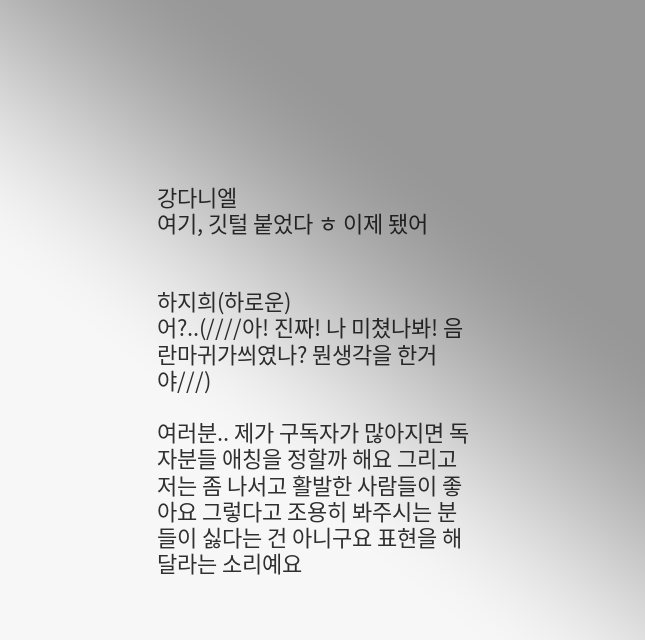강다니엘
여기, 깃털 붙었다 ㅎ 이제 됐어


하지희(하로운)
어?..(////아! 진짜! 나 미쳤나봐! 음란마귀가씌였나? 뭔생각을 한거야///)

여러분.. 제가 구독자가 많아지면 독자분들 애칭을 정할까 해요 그리고 저는 좀 나서고 활발한 사람들이 좋아요 그렇다고 조용히 봐주시는 분들이 싫다는 건 아니구요 표현을 해달라는 소리예요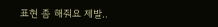표현 좀 해줘요 제발..